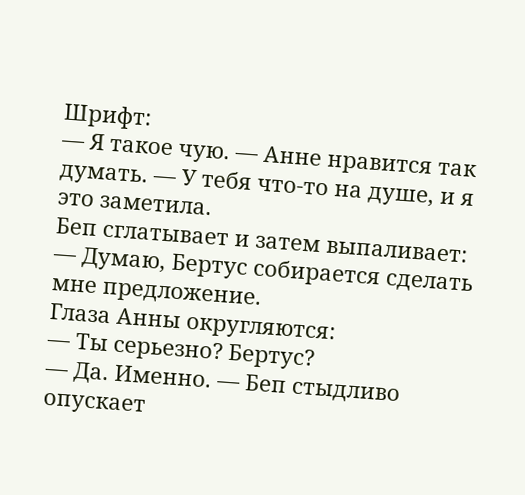Шрифт:
— Я такое чую. — Анне нравится так думать. — У тебя что-то на душе, и я это заметила.
Беп сглатывает и затем выпаливает:
— Думаю, Бертус собирается сделать мне предложение.
Глаза Анны округляются:
— Ты серьезно? Бертус?
— Да. Именно. — Беп стыдливо опускает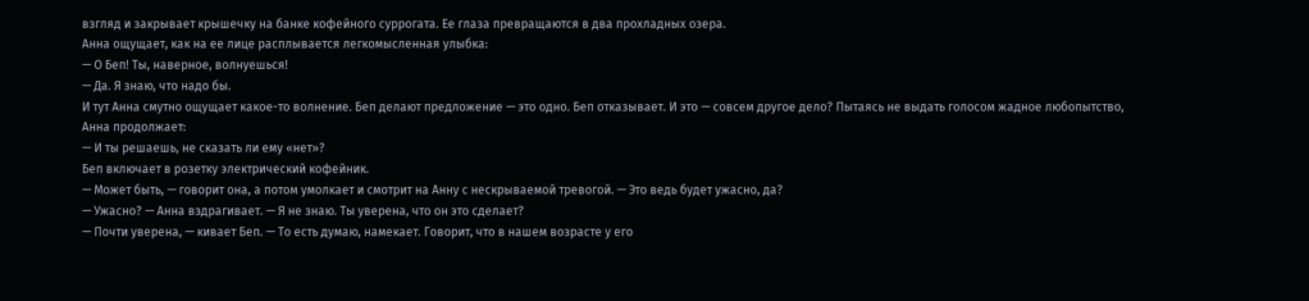взгляд и закрывает крышечку на банке кофейного суррогата. Ее глаза превращаются в два прохладных озера.
Анна ощущает, как на ее лице расплывается легкомысленная улыбка:
— О Беп! Ты, наверное, волнуешься!
— Да. Я знаю, что надо бы.
И тут Анна смутно ощущает какое-то волнение. Беп делают предложение — это одно. Беп отказывает. И это — совсем другое дело? Пытаясь не выдать голосом жадное любопытство, Анна продолжает:
— И ты решаешь, не сказать ли ему «нет»?
Беп включает в розетку электрический кофейник.
— Может быть, — говорит она, а потом умолкает и смотрит на Анну с нескрываемой тревогой. — Это ведь будет ужасно, да?
— Ужасно? — Анна вздрагивает. — Я не знаю. Ты уверена, что он это сделает?
— Почти уверена, — кивает Беп. — То есть думаю, намекает. Говорит, что в нашем возрасте у его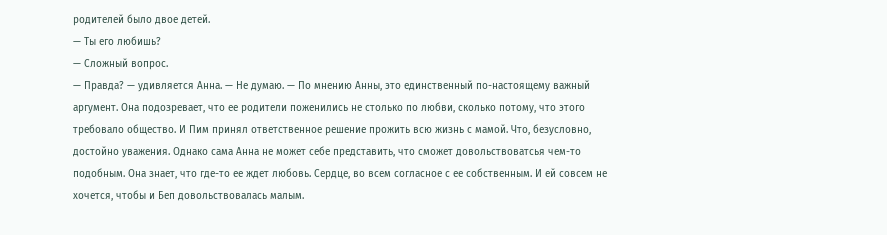родителей было двое детей.
— Ты его любишь?
— Сложный вопрос.
— Правда? — удивляется Анна. — Не думаю. — По мнению Анны, это единственный по-настоящему важный аргумент. Она подозревает, что ее родители поженились не столько по любви, сколько потому, что этого требовало общество. И Пим принял ответственное решение прожить всю жизнь с мамой. Что, безусловно, достойно уважения. Однако сама Анна не может себе представить, что сможет довольствоватсья чем-то подобным. Она знает, что где-то ее ждет любовь. Сердце, во всем согласное с ее собственным. И ей совсем не хочется, чтобы и Беп довольствовалась малым.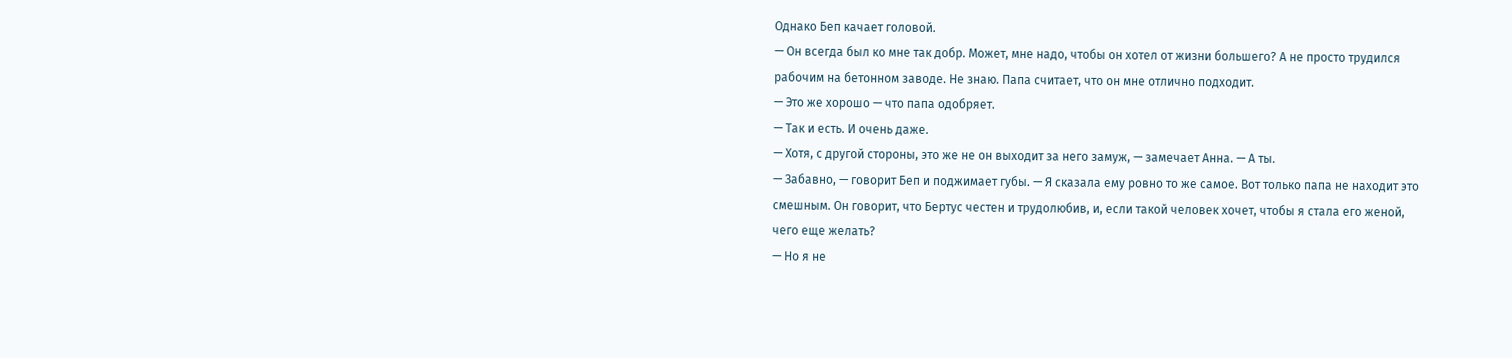Однако Беп качает головой.
— Он всегда был ко мне так добр. Может, мне надо, чтобы он хотел от жизни большего? А не просто трудился рабочим на бетонном заводе. Не знаю. Папа считает, что он мне отлично подходит.
— Это же хорошо — что папа одобряет.
— Так и есть. И очень даже.
— Хотя, с другой стороны, это же не он выходит за него замуж, — замечает Анна. — А ты.
— Забавно, — говорит Беп и поджимает губы. — Я сказала ему ровно то же самое. Вот только папа не находит это смешным. Он говорит, что Бертус честен и трудолюбив, и, если такой человек хочет, чтобы я стала его женой, чего еще желать?
— Но я не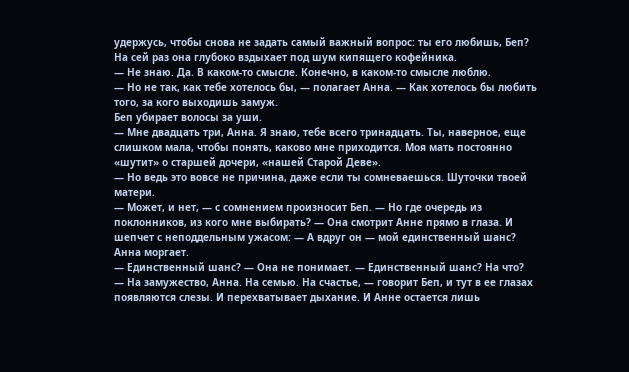удержусь, чтобы снова не задать самый важный вопрос: ты его любишь, Беп?
На сей раз она глубоко вздыхает под шум кипящего кофейника.
— Не знаю. Да. В каком-то смысле. Конечно, в каком-то смысле люблю.
— Но не так, как тебе хотелось бы, — полагает Анна. — Как хотелось бы любить того, за кого выходишь замуж.
Беп убирает волосы за уши.
— Мне двадцать три, Анна. Я знаю, тебе всего тринадцать. Ты, наверное, еще слишком мала, чтобы понять, каково мне приходится. Моя мать постоянно «шутит» о старшей дочери, «нашей Старой Деве».
— Но ведь это вовсе не причина, даже если ты сомневаешься. Шуточки твоей матери.
— Может, и нет, — с сомнением произносит Беп. — Но где очередь из поклонников, из кого мне выбирать? — Она смотрит Анне прямо в глаза. И шепчет с неподдельным ужасом: — А вдруг он — мой единственный шанс?
Анна моргает.
— Единственный шанс? — Она не понимает. — Единственный шанс? На что?
— На замужество, Анна. На семью. На счастье, — говорит Беп, и тут в ее глазах появляются слезы. И перехватывает дыхание. И Анне остается лишь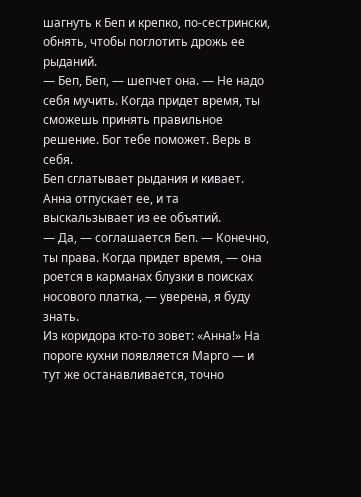шагнуть к Беп и крепко, по-сестрински, обнять, чтобы поглотить дрожь ее рыданий.
— Беп, Беп, — шепчет она. — Не надо себя мучить. Когда придет время, ты сможешь принять правильное решение. Бог тебе поможет. Верь в себя.
Беп сглатывает рыдания и кивает. Анна отпускает ее, и та выскальзывает из ее объятий.
— Да, — соглашается Беп. — Конечно, ты права. Когда придет время, — она роется в карманах блузки в поисках носового платка, — уверена, я буду знать.
Из коридора кто-то зовет: «Анна!» На пороге кухни появляется Марго — и тут же останавливается, точно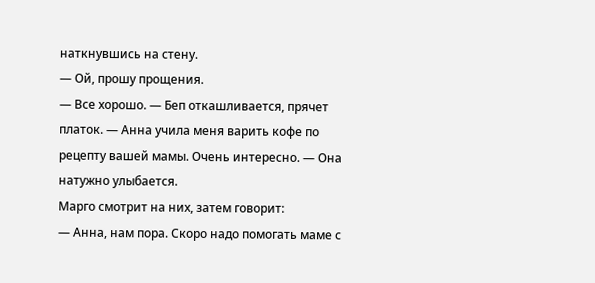наткнувшись на стену.
— Ой, прошу прощения.
— Все хорошо. — Беп откашливается, прячет платок. — Анна учила меня варить кофе по рецепту вашей мамы. Очень интересно. — Она натужно улыбается.
Марго смотрит на них, затем говорит:
— Анна, нам пора. Скоро надо помогать маме с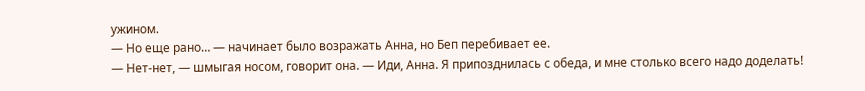ужином.
— Но еще рано… — начинает было возражать Анна, но Беп перебивает ее.
— Нет-нет, — шмыгая носом, говорит она. — Иди, Анна. Я припозднилась с обеда, и мне столько всего надо доделать!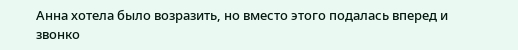Анна хотела было возразить, но вместо этого подалась вперед и звонко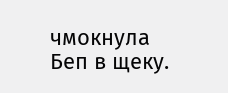чмокнула Беп в щеку.